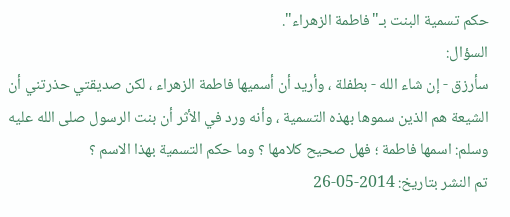حكم تسمية البنت بـ"فاطمة الزهراء".
السؤال:
سأرزق - إن شاء الله - بطفلة ، وأريد أن أسميها فاطمة الزهراء ، لكن صديقتي حذرتني أن الشيعة هم الذين سموها بهذه التسمية ، وأنه ورد في الأثر أن بنت الرسول صلى الله عليه وسلم: اسمها فاطمة ؛ فهل صحيح كلامها ؟ وما حكم التسمية بهذا الاسم ؟
تم النشر بتاريخ: 2014-05-26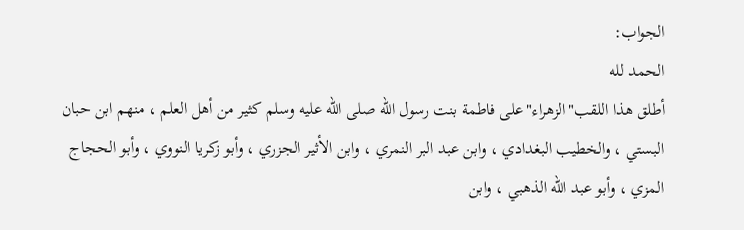الجواب:
الحمد لله
أطلق هذا اللقب"الزهراء"على فاطمة بنت رسول الله صلى الله عليه وسلم كثير من أهل العلم ، منهم ابن حبان البستي ، والخطيب البغدادي ، وابن عبد البر النمري ، وابن الأثير الجزري ، وأبو زكريا النووي ، وأبو الحجاج المزي ، وأبو عبد الله الذهبي ، وابن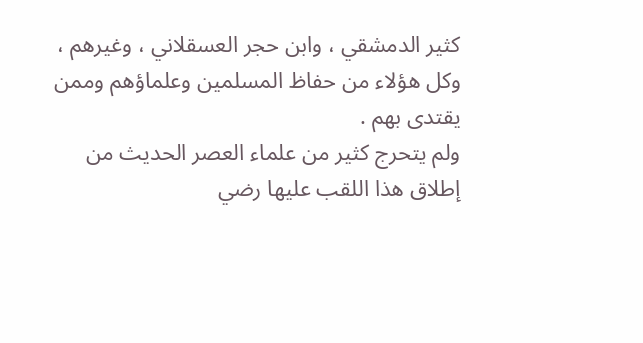كثير الدمشقي ، وابن حجر العسقلاني ، وغيرهم ، وكل هؤلاء من حفاظ المسلمين وعلماؤهم وممن يقتدى بهم .
ولم يتحرج كثير من علماء العصر الحديث من إطلاق هذا اللقب عليها رضي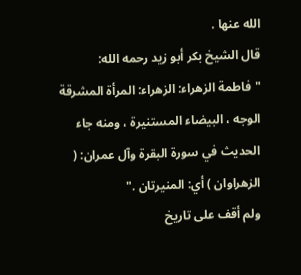الله عنها .
قال الشيخ بكر أبو زيد رحمه الله:
"فاطمة الزهراء: الزهراء: المرأة المشرقة الوجه ، البيضاء المستنيرة ، ومنه جاء الحديث في سورة البقرة وآل عمران: ( الزهراوان ) أي: المنيرتان ."
ولم أقف على تاريخ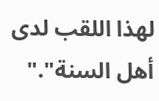لهذا اللقب لدى أهل السنة"."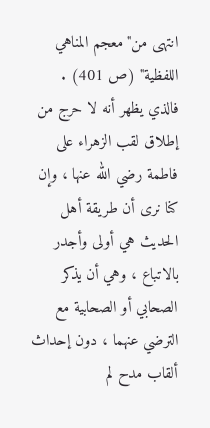انتهى من"معجم المناهي اللفظية" (ص 401) .
فالذي يظهر أنه لا حرج من إطلاق لقب الزهراء على فاطمة رضي الله عنها ، وإن كنا نرى أن طريقة أهل الحديث هي أولى وأجدر بالاتباع ، وهي أن يذكر الصحابي أو الصحابية مع الترضي عنهما ، دون إحداث ألقاب مدح لم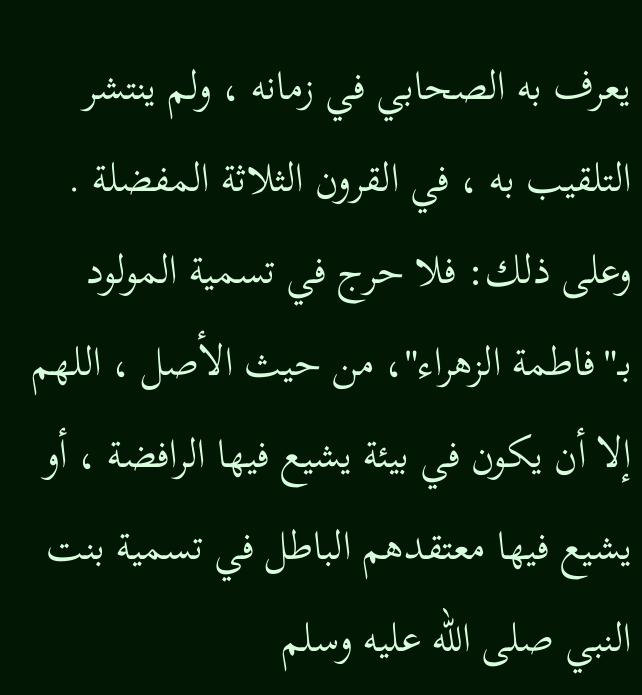يعرف به الصحابي في زمانه ، ولم ينتشر التلقيب به ، في القرون الثلاثة المفضلة .
وعلى ذلك: فلا حرج في تسمية المولود بـ"فاطمة الزهراء"، من حيث الأصل ، اللهم إلا أن يكون في بيئة يشيع فيها الرافضة ، أو يشيع فيها معتقدهم الباطل في تسمية بنت النبي صلى الله عليه وسلم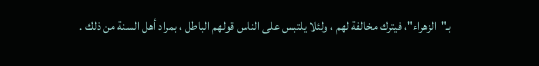بـ"الزهراء"، فيترك مخالفة لهم ، ولئلا يلتبس على الناس قولهم الباطل ، بمراد أهل السنة من ذلك .